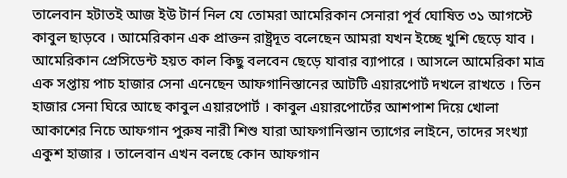তালেবান হটাতই আজ ইউ টার্ন নিল যে তোমরা আমেরিকান সেনারা পূর্ব ঘোষিত ৩১ আগস্টে কাবুল ছাড়বে । আমেরিকান এক প্রাক্তন রাষ্ট্রদূত বলেছেন আমরা যখন ইচ্ছে খুশি ছেড়ে যাব । আমেরিকান প্রেসিডেন্ট হয়ত কাল কিছু বলবেন ছেড়ে যাবার ব্যাপারে । আসলে আমেরিকা মাত্র এক সপ্তায় পাচ হাজার সেনা এনেছেন আফগানিস্তানের আটটি এয়ারপোর্ট দখলে রাখতে । তিন হাজার সেনা ঘিরে আছে কাবুল এয়ারপোর্ট । কাবুল এয়ারপোর্টের আশপাশ দিয়ে খোলা আকাশের নিচে আফগান পুরুষ নারী শিশু যারা আফগানিস্তান ত্যাগের লাইনে, তাদের সংখ্যা একুশ হাজার । তালেবান এখন বলছে কোন আফগান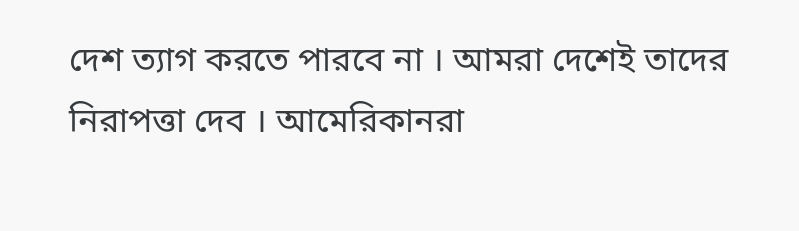দেশ ত্যাগ করতে পারবে না । আমরা দেশেই তাদের নিরাপত্তা দেব । আমেরিকানরা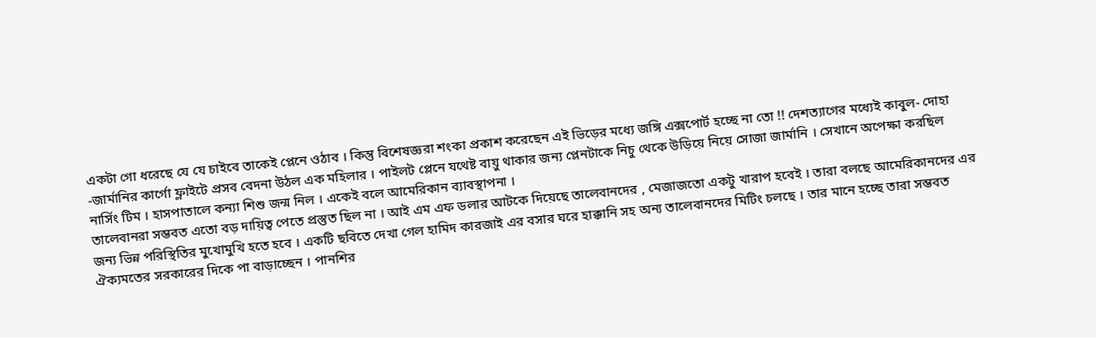একটা গো ধরেছে যে যে চাইবে তাকেই প্লেনে ওঠাব । কিন্তু বিশেষজ্ঞরা শংকা প্রকাশ করেছেন এই ভিড়ের মধ্যে জঙ্গি এক্সপোর্ট হচ্ছে না তো !! দেশত্যাগের মধ্যেই কাবুল- দোহা -জার্মানির কার্গো ফ্লাইটে প্রসব বেদনা উঠল এক মহিলার । পাইলট প্লেনে যথেষ্ট বায়ু থাকার জন্য প্লেনটাকে নিচু থেকে উড়িয়ে নিয়ে সোজা জার্মানি । সেখানে অপেক্ষা করছিল নার্সিং টিম । হাসপাতালে কন্যা শিশু জন্ম নিল । একেই বলে আমেরিকান ব্যাবস্থাপনা ।
তালেবানরা সম্ভবত এতো বড় দায়িত্ব পেতে প্রস্তুত ছিল না । আই এম এফ ডলার আটকে দিয়েছে তালেবানদের , মেজাজতো একটু খারাপ হবেই । তারা বলছে আমেরিকানদের এর জন্য ভিন্ন পরিস্থিতির মুখোমুখি হতে হবে । একটি ছবিতে দেখা গেল হামিদ কারজাই এর বসার ঘরে হাক্কানি সহ অন্য তালেবানদের মিটিং চলছে । তার মানে হচ্ছে তারা সম্ভবত ঐক্যমতের সরকারের দিকে পা বাড়াচ্ছেন । পানশির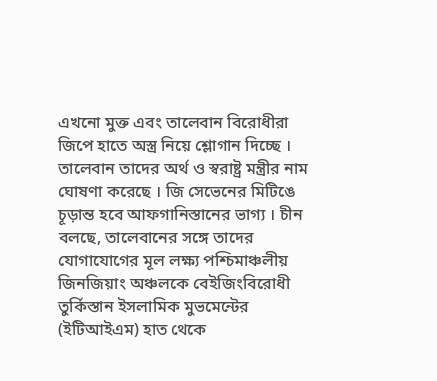এখনো মুক্ত এবং তালেবান বিরোধীরা জিপে হাতে অস্ত্র নিয়ে শ্লোগান দিচ্ছে । তালেবান তাদের অর্থ ও স্বরাষ্ট্র মন্ত্রীর নাম ঘোষণা করেছে । জি সেভেনের মিটিঙে চূড়ান্ত হবে আফগানিস্তানের ভাগ্য । চীন বলছে, তালেবানের সঙ্গে তাদের যোগাযোগের মূল লক্ষ্য পশ্চিমাঞ্চলীয় জিনজিয়াং অঞ্চলকে বেইজিংবিরোধী তুর্কিস্তান ইসলামিক মুভমেন্টের (ইটিআইএম) হাত থেকে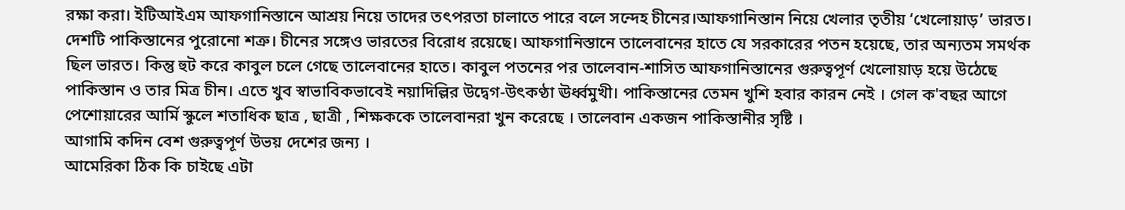রক্ষা করা। ইটিআইএম আফগানিস্তানে আশ্রয় নিয়ে তাদের তৎপরতা চালাতে পারে বলে সন্দেহ চীনের।আফগানিস্তান নিয়ে খেলার তৃতীয় ‘খেলোয়াড়’ ভারত। দেশটি পাকিস্তানের পুরোনো শত্রু। চীনের সঙ্গেও ভারতের বিরোধ রয়েছে। আফগানিস্তানে তালেবানের হাতে যে সরকারের পতন হয়েছে, তার অন্যতম সমর্থক ছিল ভারত। কিন্তু হুট করে কাবুল চলে গেছে তালেবানের হাতে। কাবুল পতনের পর তালেবান-শাসিত আফগানিস্তানের গুরুত্বপূর্ণ খেলোয়াড় হয়ে উঠেছে পাকিস্তান ও তার মিত্র চীন। এতে খুব স্বাভাবিকভাবেই নয়াদিল্লির উদ্বেগ-উৎকণ্ঠা ঊর্ধ্বমুখী। পাকিস্তানের তেমন খুশি হবার কারন নেই । গেল ক'বছর আগে পেশোয়ারের আর্মি স্কুলে শতাধিক ছাত্র , ছাত্রী , শিক্ষককে তালেবানরা খুন করেছে । তালেবান একজন পাকিস্তানীর সৃষ্টি ।
আগামি কদিন বেশ গুরুত্বপূর্ণ উভয় দেশের জন্য ।
আমেরিকা ঠিক কি চাইছে এটা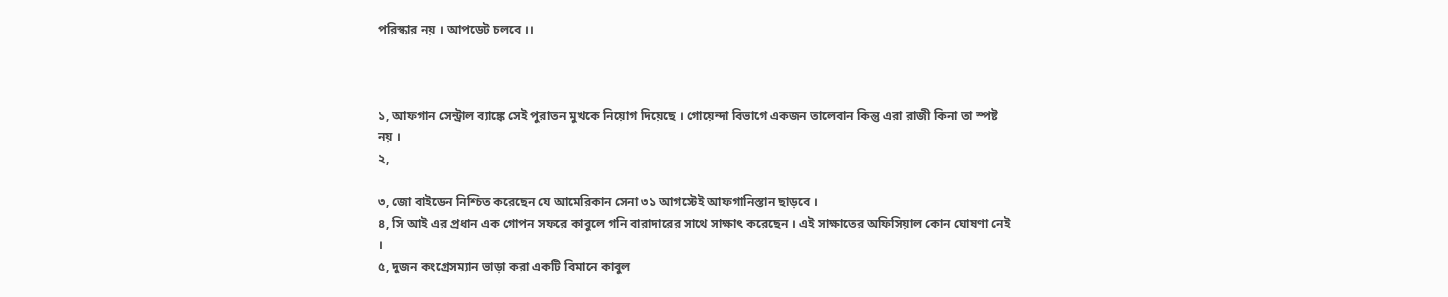পরিস্কার নয় । আপডেট চলবে ।।



১, আফগান সেন্ট্রাল ব্যাঙ্কে সেই পুরাতন মুখকে নিয়োগ দিয়েছে । গোয়েন্দা বিভাগে একজন তালেবান কিন্তু এরা রাজী কিনা তা স্পষ্ট নয় ।
২,

৩, জো বাইডেন নিশ্চিত করেছেন যে আমেরিকান সেনা ৩১ আগস্টেই আফগানিস্তান ছাড়বে ।
৪, সি আই এর প্রধান এক গোপন সফরে কাবুলে গনি বারাদারের সাথে সাক্ষাৎ করেছেন । এই সাক্ষাতের অফিসিয়াল কোন ঘোষণা নেই ।
৫, দুজন কংগ্রেসম্যান ভাড়া করা একটি বিমানে কাবুল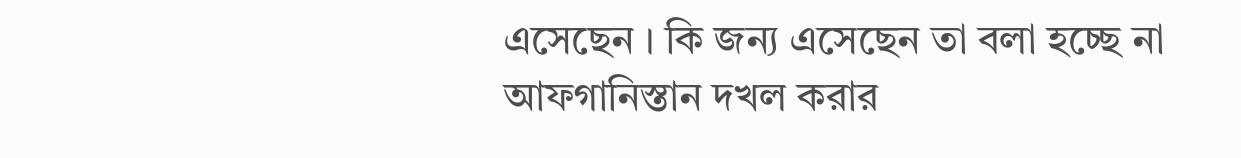এসেছেন । কি জন্য এসেছেন তা বলা হচ্ছে না
আফগানিস্তান দখল করার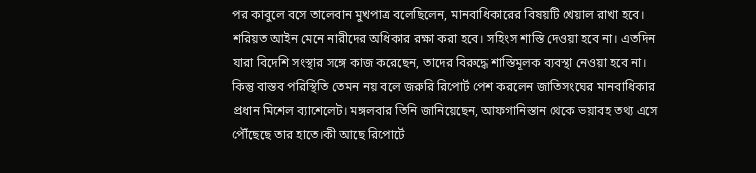পর কাবুলে বসে তালেবান মুখপাত্র বলেছিলেন, মানবাধিকারের বিষয়টি খেয়াল রাখা হবে। শরিয়ত আইন মেনে নারীদের অধিকার রক্ষা করা হবে। সহিংস শাস্তি দেওয়া হবে না। এতদিন যারা বিদেশি সংস্থার সঙ্গে কাজ করেছেন, তাদের বিরুদ্ধে শাস্তিমূলক ব্যবস্থা নেওয়া হবে না। কিন্তু বাস্তব পরিস্থিতি তেমন নয় বলে জরুরি রিপোর্ট পেশ করলেন জাতিসংঘের মানবাধিকার প্রধান মিশেল ব্যাশেলেট। মঙ্গলবার তিনি জানিয়েছেন, আফগানিস্তান থেকে ভয়াবহ তথ্য এসে পৌঁছেছে তার হাতে।কী আছে রিপোর্টে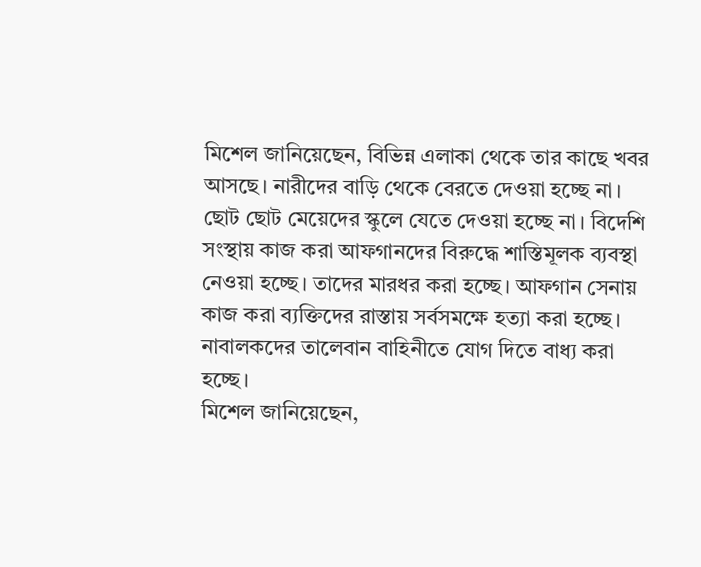মিশেল জানিয়েছেন, বিভিন্ন এলাকা থেকে তার কাছে খবর আসছে। নারীদের বাড়ি থেকে বেরতে দেওয়া হচ্ছে না। ছোট ছোট মেয়েদের স্কুলে যেতে দেওয়া হচ্ছে না। বিদেশি সংস্থায় কাজ করা আফগানদের বিরুদ্ধে শাস্তিমূলক ব্যবস্থা নেওয়া হচ্ছে। তাদের মারধর করা হচ্ছে। আফগান সেনায় কাজ করা ব্যক্তিদের রাস্তায় সর্বসমক্ষে হত্যা করা হচ্ছে। নাবালকদের তালেবান বাহিনীতে যোগ দিতে বাধ্য করা হচ্ছে।
মিশেল জানিয়েছেন,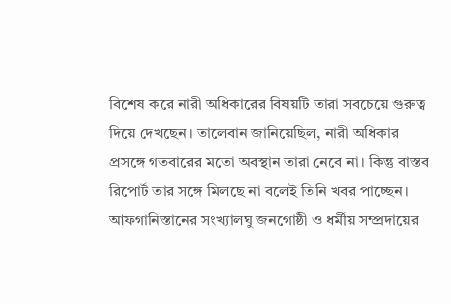বিশেষ করে নারী অধিকারের বিষয়টি তারা সবচেয়ে গুরুত্ব দিয়ে দেখছেন। তালেবান জানিয়েছিল, নারী অধিকার প্রসঙ্গে গতবারের মতো অবস্থান তারা নেবে না। কিন্তু বাস্তব রিপোর্ট তার সঙ্গে মিলছে না বলেই তিনি খবর পাচ্ছেন।
আফগানিস্তানের সংখ্যালঘু জনগোষ্ঠী ও ধর্মীয় সম্প্রদায়ের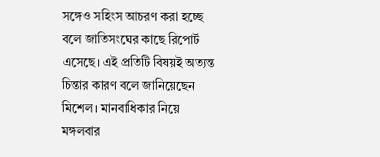সঙ্গেও সহিংস আচরণ করা হচ্ছে বলে জাতিসংঘের কাছে রিপোর্ট এসেছে। এই প্রতিটি বিষয়ই অত্যন্ত চিন্তার কারণ বলে জানিয়েছেন মিশেল। মানবাধিকার নিয়ে মঙ্গলবার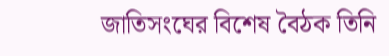জাতিসংঘের বিশেষ বৈঠক তিনি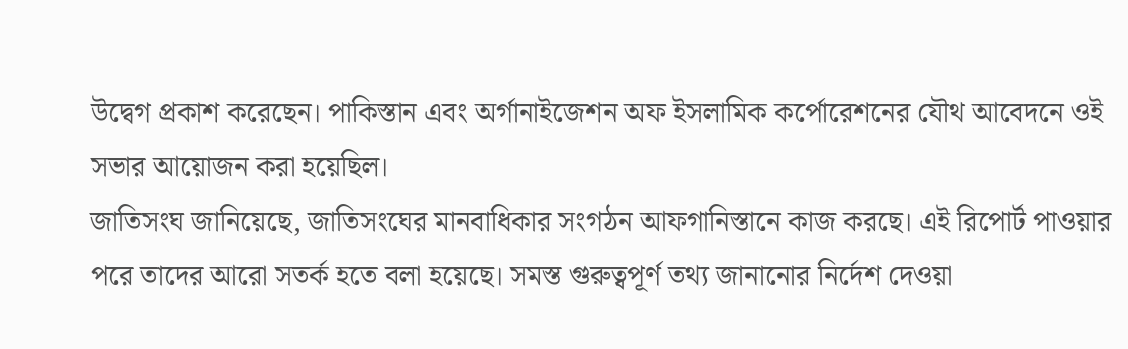উদ্বেগ প্রকাশ করেছেন। পাকিস্তান এবং অর্গানাইজেশন অফ ইসলামিক কর্পোরেশনের যৌথ আবেদনে ওই সভার আয়োজন করা হয়েছিল।
জাতিসংঘ জানিয়েছে, জাতিসংঘের মানবাধিকার সংগঠন আফগানিস্তানে কাজ করছে। এই রিপোর্ট পাওয়ার পরে তাদের আরো সতর্ক হতে বলা হয়েছে। সমস্ত গুরুত্বপূর্ণ তথ্য জানানোর নির্দেশ দেওয়া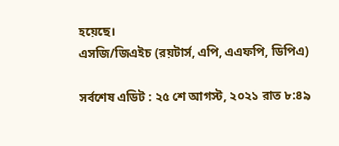হয়েছে।
এসজি/জিএইচ (রয়টার্স, এপি, এএফপি, ডিপিএ)

সর্বশেষ এডিট : ২৫ শে আগস্ট, ২০২১ রাত ৮:৪৯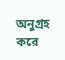অনুগ্রহ করে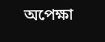অপেক্ষা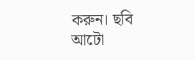করুন। ছবি আটো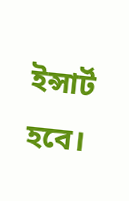ইন্সার্ট হবে।